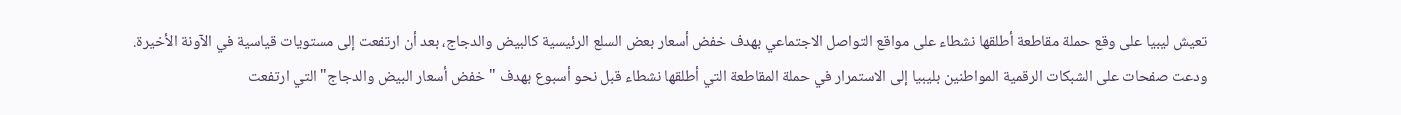تعيش ليبيا على وقع حملة مقاطعة أطلقها نشطاء على مواقع التواصل الاجتماعي بهدف خفض أسعار بعض السلع الرئيسية كالبيض والدجاج، بعد أن ارتفعت إلى مستويات قياسية في الآونة الأخيرة.
ودعت صفحات على الشبكات الرقمية المواطنين بليبيا إلى الاستمرار في حملة المقاطعة التي أطلقها نشطاء قبل نحو أسبوع بهدف "خفض أسعار البيض والدجاج" التي ارتفعت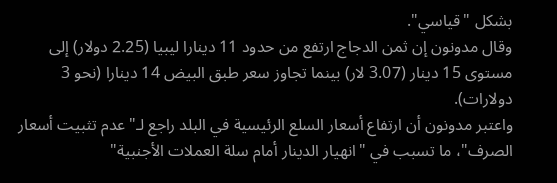بشكل "قياسي".
وقال مدونون إن ثمن الدجاج ارتفع من حدود 11 دينارا ليبيا (2.25 دولار) إلى مستوى 15 دينار (3.07 لار) بينما تجاوز سعر طبق البيض 14 دينارا (نحو 3 دولارات).
واعتبر مدونون أن ارتفاع أسعار السلع الرئيسية في البلد راجع لـ"عدم تثبيت أسعار الصرف"، ما تسبب في "انهيار الدينار أمام سلة العملات الأجنبية"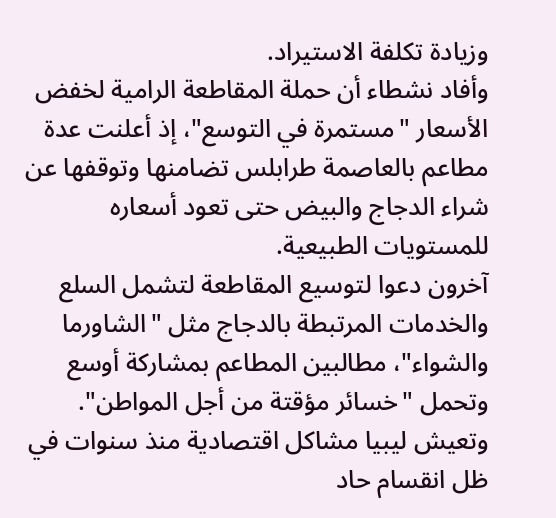وزيادة تكلفة الاستيراد.
وأفاد نشطاء أن حملة المقاطعة الرامية لخفض الأسعار "مستمرة في التوسع"، إذ أعلنت عدة مطاعم بالعاصمة طرابلس تضامنها وتوقفها عن شراء الدجاج والبيض حتى تعود أسعاره للمستويات الطبيعية.
آخرون دعوا لتوسيع المقاطعة لتشمل السلع والخدمات المرتبطة بالدجاج مثل "الشاورما والشواء"، مطالبين المطاعم بمشاركة أوسع وتحمل "خسائر مؤقتة من أجل المواطن".
وتعيش ليبيا مشاكل اقتصادية منذ سنوات في ظل انقسام حاد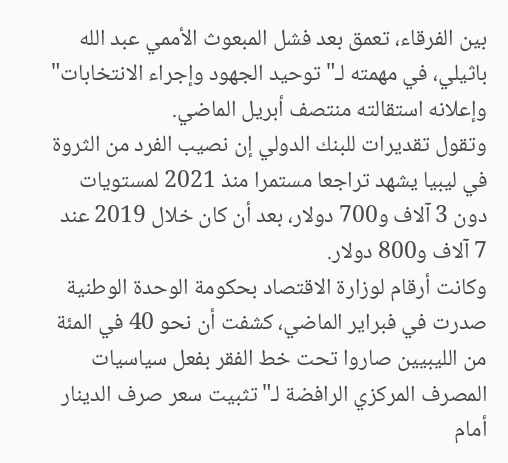بين الفرقاء، تعمق بعد فشل المبعوث الأممي عبد الله باثيلي، في مهمته لـ"توحيد الجهود وإجراء الانتخابات" وإعلانه استقالته منتصف أبريل الماضي.
وتقول تقديرات للبنك الدولي إن نصيب الفرد من الثروة في ليبيا يشهد تراجعا مستمرا منذ 2021 لمستويات دون 3 آلاف و700 دولار، بعد أن كان خلال 2019 عند 7 آلاف و800 دولار.
وكانت أرقام لوزارة الاقتصاد بحكومة الوحدة الوطنية صدرت في فبراير الماضي، كشفت أن نحو 40 في المئة من الليبيين صاروا تحت خط الفقر بفعل سياسيات المصرف المركزي الرافضة لـ"تثبيت سعر صرف الدينار أمام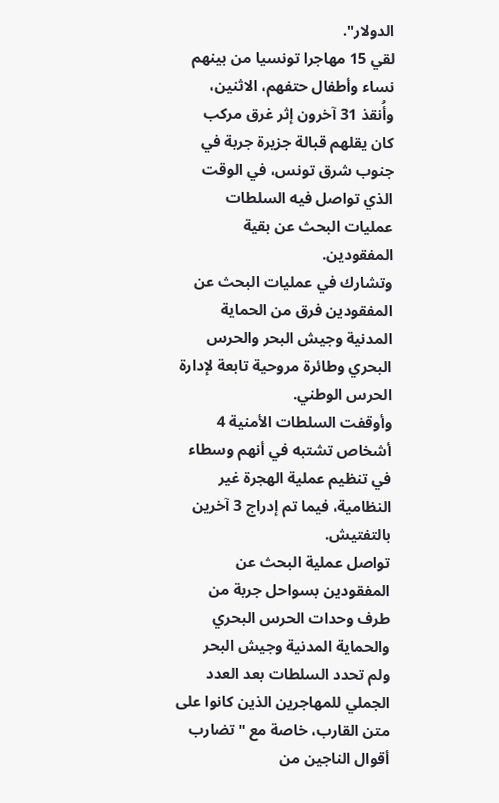الدولار".
لقي 15 مهاجرا تونسيا من بينهم نساء وأطفال حتفهم، الاثنين، وأُنقذ 31 آخرون إثر غرق مركب كان يقلهم قبالة جزيرة جربة في جنوب شرق تونس، في الوقت الذي تواصل فيه السلطات عمليات البحث عن بقية المفقودين.
وتشارك في عمليات البحث عن المفقودين فرق من الحماية المدنية وجيش البحر والحرس البحري وطائرة مروحية تابعة لإدارة الحرس الوطني.
وأوقفت السلطات الأمنية 4 أشخاص تشتبه في أنهم وسطاء في تنظيم عملية الهجرة غير النظامية، فيما تم إدراج 3 آخرين بالتفتيش.
تواصل عملية البحث عن المفقودين بسواحل جربة من طرف وحدات الحرس البحري والحماية المدنية وجيش البحر
ولم تحدد السلطات بعد العدد الجملي للمهاجرين الذين كانوا على متن القارب، خاصة مع "تضارب أقوال الناجين من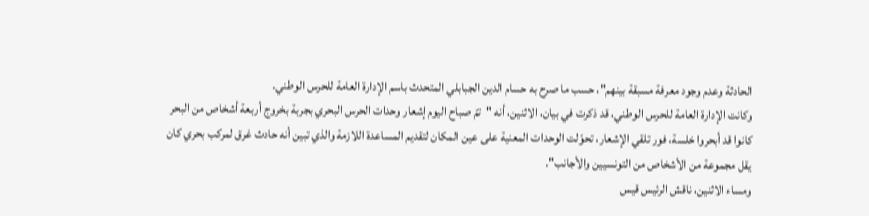الحادثة وعدم وجود معرفة مسبقة بينهم"، حسب ما صرح به حسام الدين الجبابلي المتحدث باسم الإدارة العامة للحرس الوطني.
وكانت الإدارة العامة للحرس الوطني، قد ذكرت في بيان، الاثنين، أنه "تمّ صباح اليوم إشعار وحدات الحرس البحري بجربة بخروج أربعة أشخاص من البحر كانوا قد أبحروا خلسة، فور تلقي الإشعار، تحوّلت الوحدات المعنية على عين المكان لتقديم المساعدة اللازمة والذي تبين أنه حادث غرق لمركب بحري كان يقل مجموعة من الأشخاص من التونسيين والأجانب".
ومساء الاثنين، ناقش الرئيس قيس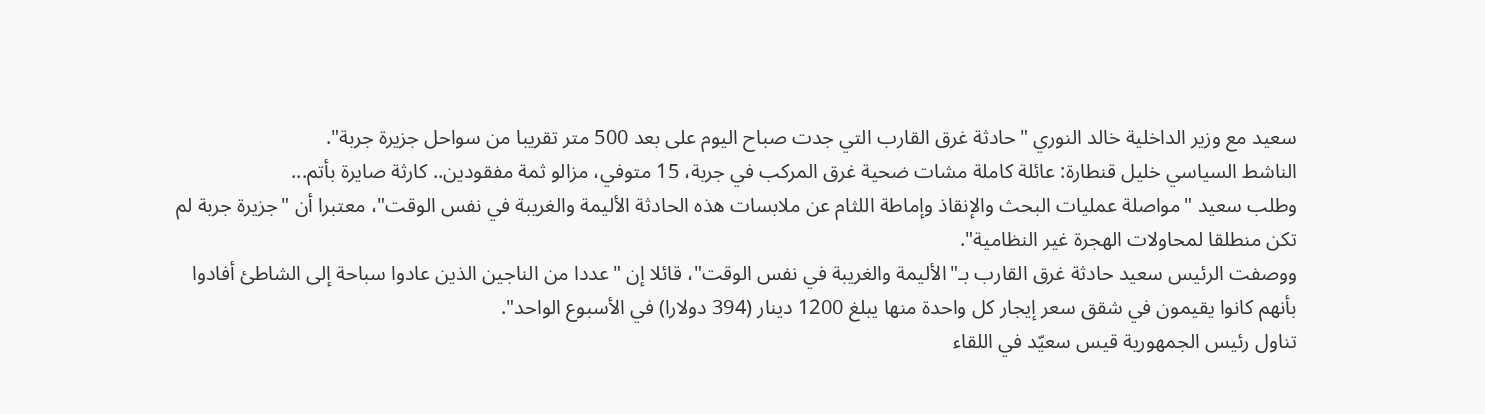سعيد مع وزير الداخلية خالد النوري "حادثة غرق القارب التي جدت صباح اليوم على بعد 500 متر تقريبا من سواحل جزيرة جربة".
الناشط السياسي خليل قنطارة: عائلة كاملة مشات ضحية غرق المركب في جربة، 15 متوفي، مزالو ثمة مفقودين.. كارثة صايرة بأتم...
وطلب سعيد "مواصلة عمليات البحث والإنقاذ وإماطة اللثام عن ملابسات هذه الحادثة الأليمة والغريبة في نفس الوقت"، معتبرا أن "جزيرة جربة لم تكن منطلقا لمحاولات الهجرة غير النظامية".
ووصفت الرئيس سعيد حادثة غرق القارب بـ"الأليمة والغريبة في نفس الوقت"، قائلا إن "عددا من الناجين الذين عادوا سباحة إلى الشاطئ أفادوا بأنهم كانوا يقيمون في شقق سعر إيجار كل واحدة منها يبلغ 1200 دينار (394 دولارا) في الأسبوع الواحد".
تناول رئيس الجمهورية قيس سعيّد في اللقاء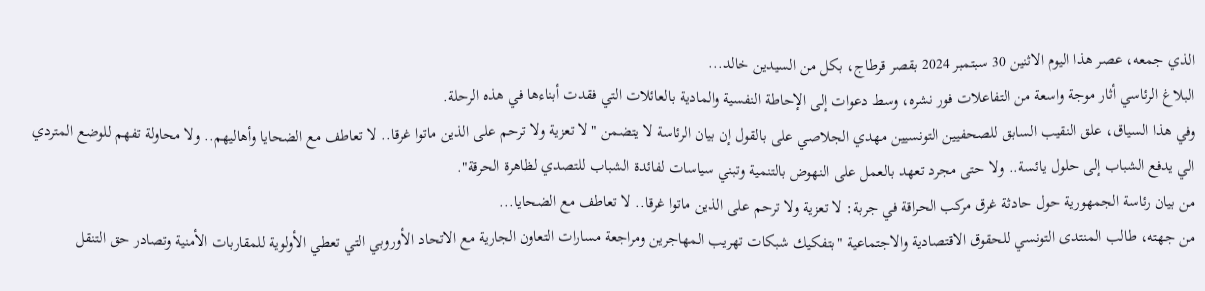الذي جمعه، عصر هذا اليوم الاثنين 30 سبتمبر 2024 بقصر قرطاج، بكل من السيدين خالد...
البلاغ الرئاسي أثار موجة واسعة من التفاعلات فور نشره، وسط دعوات إلى الإحاطة النفسية والمادية بالعائلات التي فقدت أبناءها في هذه الرحلة.
وفي هذا السياق، علق النقيب السابق للصحفيين التونسيين مهدي الجلاصي على بالقول إن بيان الرئاسة لا يتضمن "لا تعزية ولا ترحم على الذين ماتوا غرقا.. لا تعاطف مع الضحايا وأهاليهم.. ولا محاولة تفهم للوضع المتردي الي يدفع الشباب إلى حلول يائسة.. ولا حتى مجرد تعهد بالعمل على النهوض بالتنمية وتبني سياسات لفائدة الشباب للتصدي لظاهرة الحرقة".
من بيان رئاسة الجمهورية حول حادثة غرق مركب الحراقة في جربة: لا تعزية ولا ترحم على الذين ماتوا غرقا.. لا تعاطف مع الضحايا...
من جهته، طالب المنتدى التونسي للحقوق الاقتصادية والاجتماعية "بتفكيك شبكات تهريب المهاجرين ومراجعة مسارات التعاون الجارية مع الاتحاد الأوروبي التي تعطي الأولوية للمقاربات الأمنية وتصادر حق التنقل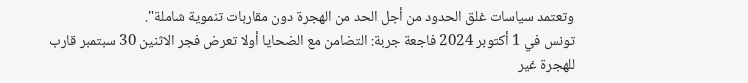وتعتمد سياسات غلق الحدود من أجل الحد من الهجرة دون مقاربات تنموية شاملة".
تونس في 1 أكتوبر 2024 فاجعة جربة: التضامن مع الضحايا أولا تعرض فجر الاثنين 30 سبتمبر قارب للهجرة غير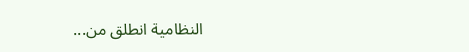النظامية انطلق من...